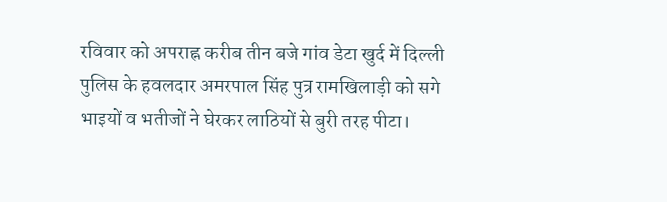रविवार को अपराह्न करीब तीन बजे गांव डेटा खुर्द में दिल्ली पुलिस के हवलदार अमरपाल सिंह पुत्र रामखिलाड़ी को सगे भाइयों व भतीजों ने घेरकर लाठियों से बुरी तरह पीटा।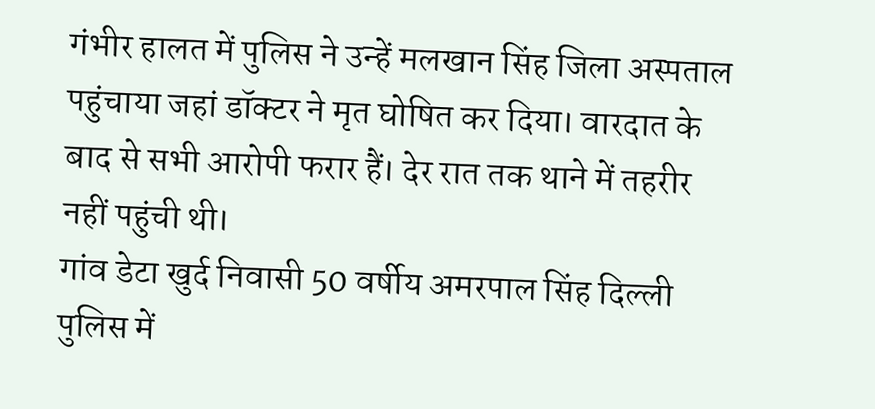गंभीर हालत में पुलिस ने उन्हें मलखान सिंह जिला अस्पताल पहुंचाया जहां डॉक्टर ने मृत घोषित कर दिया। वारदात के बाद से सभी आरोपी फरार हैं। देर रात तक थाने में तहरीर नहीं पहुंची थी।
गांव डेटा खुर्द निवासी 50 वर्षीय अमरपाल सिंह दिल्ली पुलिस में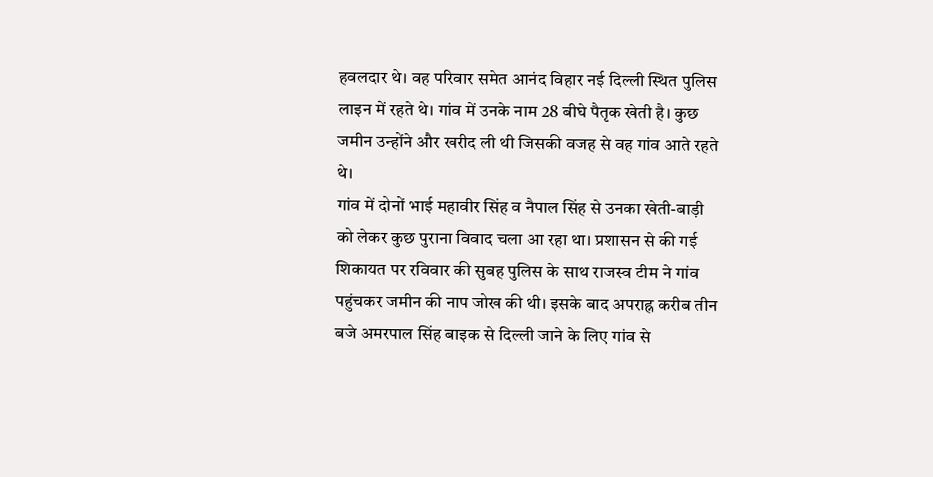हवलदार थे। वह परिवार समेत आनंद विहार नई दिल्ली स्थित पुलिस लाइन में रहते थे। गांव में उनके नाम 28 बीघे पैतृक खेती है। कुछ जमीन उन्होंने और खरीद ली थी जिसकी वजह से वह गांव आते रहते थे।
गांव में दोनों भाई महावीर सिंह व नैपाल सिंह से उनका खेती-बाड़ी को लेकर कुछ पुराना विवाद चला आ रहा था। प्रशासन से की गई शिकायत पर रविवार की सुबह पुलिस के साथ राजस्व टीम ने गांव पहुंचकर जमीन की नाप जोख की थी। इसके बाद अपराह्न करीब तीन बजे अमरपाल सिंह बाइक से दिल्ली जाने के लिए गांव से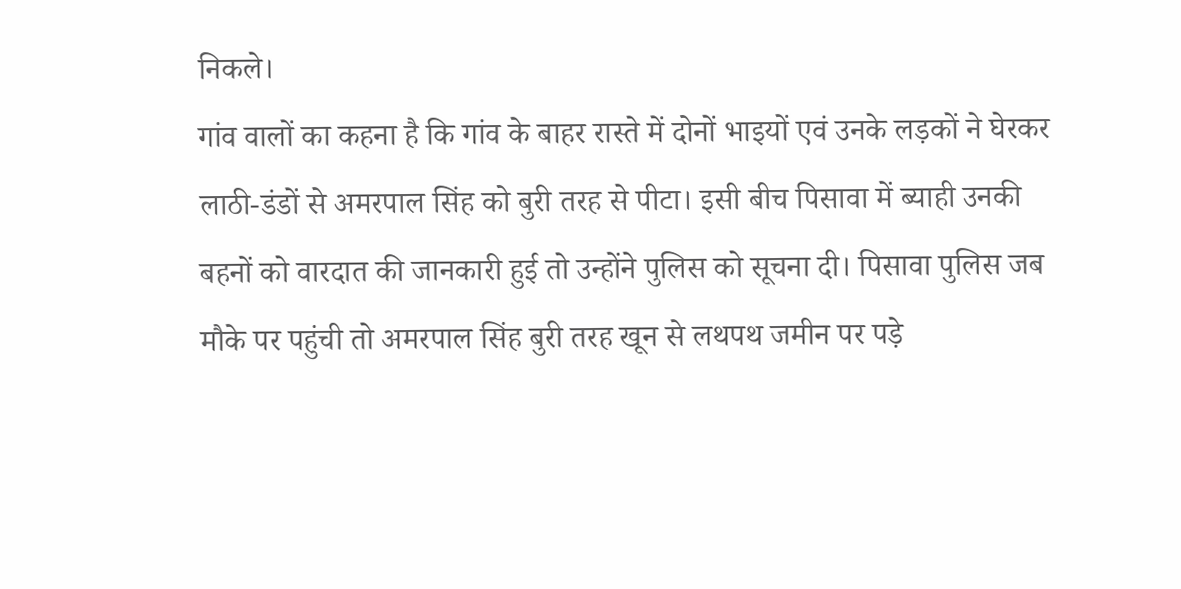निकले।
गांव वालों का कहना है कि गांव के बाहर रास्ते में दोनों भाइयों एवं उनके लड़कों ने घेरकर लाठी-डंडों से अमरपाल सिंह को बुरी तरह से पीटा। इसी बीच पिसावा में ब्याही उनकी बहनों को वारदात की जानकारी हुई तो उन्होंने पुलिस को सूचना दी। पिसावा पुलिस जब मौके पर पहुंची तो अमरपाल सिंह बुरी तरह खून से लथपथ जमीन पर पड़े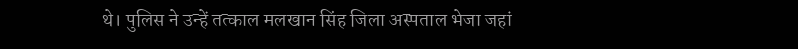थे। पुलिस ने उन्हें तत्काल मलखान सिंह जिला अस्पताल भेजा जहां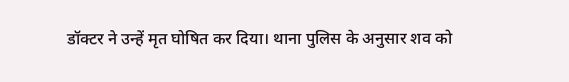डॉक्टर ने उन्हें मृत घोषित कर दिया। थाना पुलिस के अनुसार शव को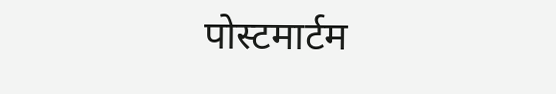पोस्टमार्टम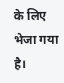के लिए भेजा गया है।